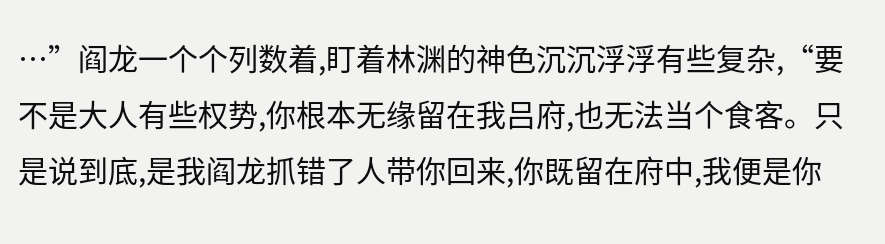…”阎龙一个个列数着,盯着林渊的神色沉沉浮浮有些复杂,“要不是大人有些权势,你根本无缘留在我吕府,也无法当个食客。只是说到底,是我阎龙抓错了人带你回来,你既留在府中,我便是你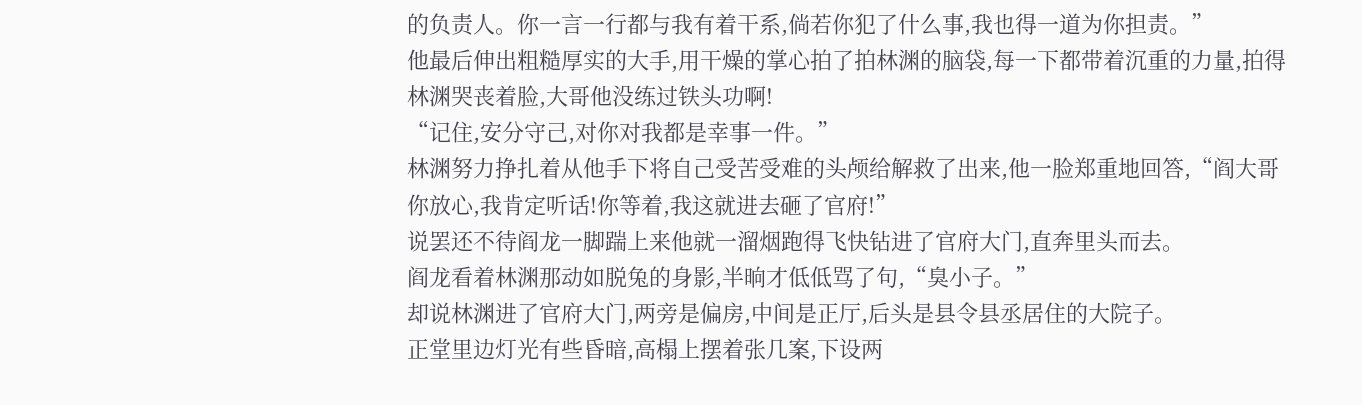的负责人。你一言一行都与我有着干系,倘若你犯了什么事,我也得一道为你担责。”
他最后伸出粗糙厚实的大手,用干燥的掌心拍了拍林渊的脑袋,每一下都带着沉重的力量,拍得林渊哭丧着脸,大哥他没练过铁头功啊!
“记住,安分守己,对你对我都是幸事一件。”
林渊努力挣扎着从他手下将自己受苦受难的头颅给解救了出来,他一脸郑重地回答,“阎大哥你放心,我肯定听话!你等着,我这就进去砸了官府!”
说罢还不待阎龙一脚踹上来他就一溜烟跑得飞快钻进了官府大门,直奔里头而去。
阎龙看着林渊那动如脱兔的身影,半晌才低低骂了句,“臭小子。”
却说林渊进了官府大门,两旁是偏房,中间是正厅,后头是县令县丞居住的大院子。
正堂里边灯光有些昏暗,高榻上摆着张几案,下设两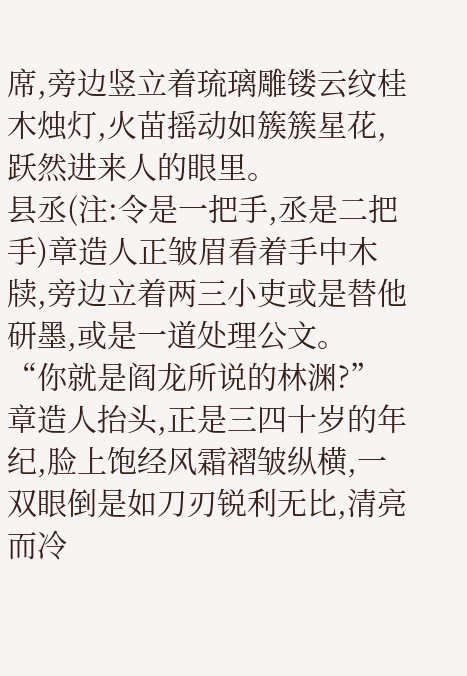席,旁边竖立着琉璃雕镂云纹桂木烛灯,火苗摇动如簇簇星花,跃然进来人的眼里。
县丞(注:令是一把手,丞是二把手)章造人正皱眉看着手中木牍,旁边立着两三小吏或是替他研墨,或是一道处理公文。
“你就是阎龙所说的林渊?”
章造人抬头,正是三四十岁的年纪,脸上饱经风霜褶皱纵横,一双眼倒是如刀刃锐利无比,清亮而冷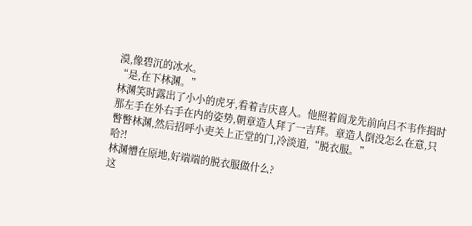漠,像碧沉的冰水。
“是,在下林渊。”
林渊笑时露出了小小的虎牙,看着吉庆喜人。他照着阎龙先前向吕不韦作揖时那左手在外右手在内的姿势,朝章造人拜了一吉拜。章造人倒没怎么在意,只瞥瞥林渊,然后招呼小吏关上正堂的门,冷淡道,“脱衣服。”
哈?!
林渊懵在原地,好端端的脱衣服做什么?
这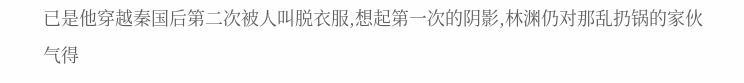已是他穿越秦国后第二次被人叫脱衣服,想起第一次的阴影,林渊仍对那乱扔锅的家伙气得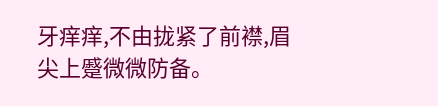牙痒痒,不由拢紧了前襟,眉尖上蹙微微防备。